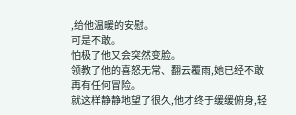,给他温暖的安慰。
可是不敢。
怕极了他又会突然变脸。
领教了他的喜怒无常、翻云覆雨,她已经不敢再有任何冒险。
就这样静静地望了很久,他才终于缓缓俯身,轻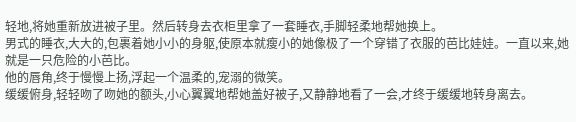轻地,将她重新放进被子里。然后转身去衣柜里拿了一套睡衣,手脚轻柔地帮她换上。
男式的睡衣,大大的,包裹着她小小的身躯,使原本就瘦小的她像极了一个穿错了衣服的芭比娃娃。一直以来,她就是一只危险的小芭比。
他的唇角,终于慢慢上扬,浮起一个温柔的,宠溺的微笑。
缓缓俯身,轻轻吻了吻她的额头,小心翼翼地帮她盖好被子,又静静地看了一会,才终于缓缓地转身离去。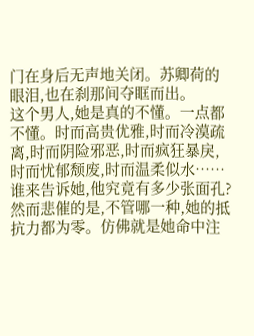门在身后无声地关闭。苏卿荷的眼泪,也在刹那间夺眶而出。
这个男人,她是真的不懂。一点都不懂。时而高贵优雅,时而冷漠疏离,时而阴险邪恶,时而疯狂暴戾,时而忧郁颓废,时而温柔似水……
谁来告诉她,他究竟有多少张面孔?
然而悲催的是,不管哪一种,她的抵抗力都为零。仿佛就是她命中注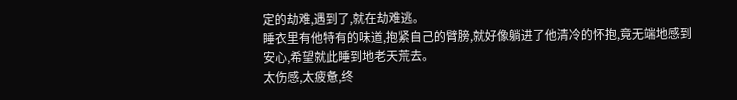定的劫难,遇到了,就在劫难逃。
睡衣里有他特有的味道,抱紧自己的臂膀,就好像躺进了他清冷的怀抱,竟无端地感到安心,希望就此睡到地老天荒去。
太伤感,太疲惫,终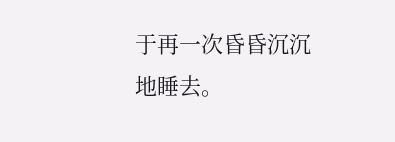于再一次昏昏沉沉地睡去。